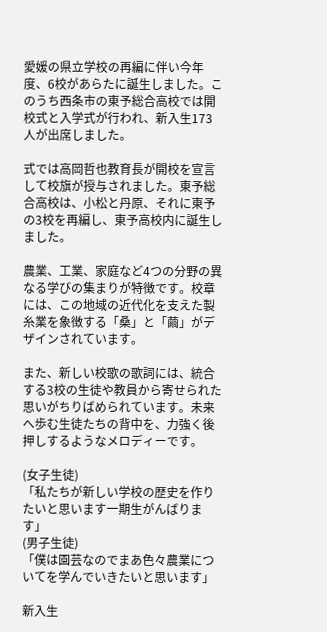愛媛の県立学校の再編に伴い今年度、6校があらたに誕生しました。このうち西条市の東予総合高校では開校式と入学式が行われ、新入生173人が出席しました。

式では高岡哲也教育長が開校を宣言して校旗が授与されました。東予総合高校は、小松と丹原、それに東予の3校を再編し、東予高校内に誕生しました。

農業、工業、家庭など4つの分野の異なる学びの集まりが特徴です。校章には、この地域の近代化を支えた製糸業を象徴する「桑」と「繭」がデザインされています。

また、新しい校歌の歌詞には、統合する3校の生徒や教員から寄せられた思いがちりばめられています。未来へ歩む生徒たちの背中を、力強く後押しするようなメロディーです。

(女子生徒)
「私たちが新しい学校の歴史を作りたいと思います一期生がんばります」
(男子生徒)
「僕は園芸なのでまあ色々農業についてを学んでいきたいと思います」

新入生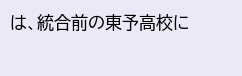は、統合前の東予高校に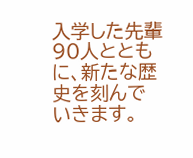入学した先輩90人とともに、新たな歴史を刻んでいきます。